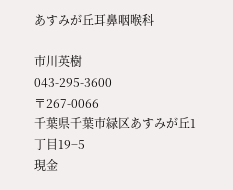あすみが丘耳鼻咽喉科

市川英樹
043-295-3600
〒267-0066
千葉県千葉市緑区あすみが丘1丁目19−5
現金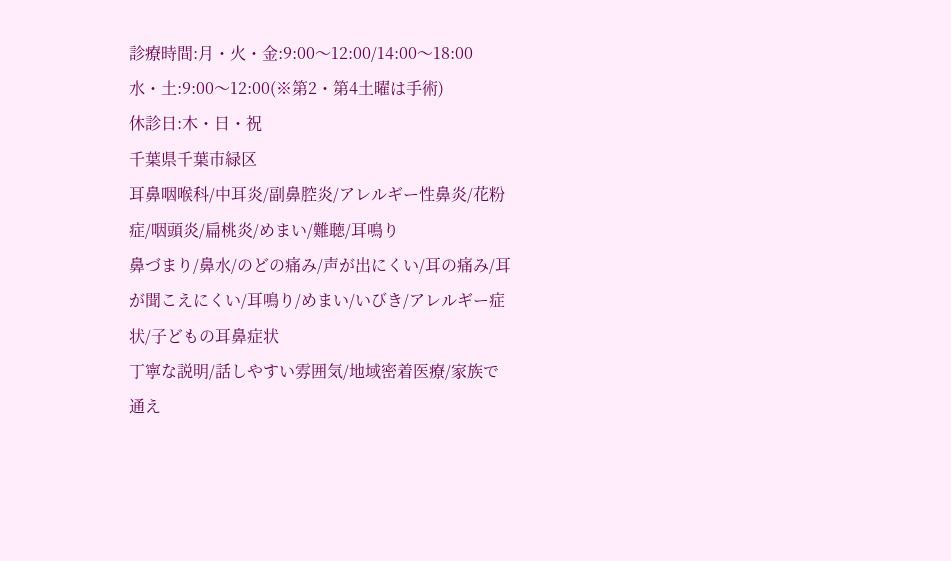診療時間:月・火・金:9:00〜12:00/14:00〜18:00
水・土:9:00〜12:00(※第2・第4土曜は手術)
休診日:木・日・祝
千葉県千葉市緑区
耳鼻咽喉科/中耳炎/副鼻腔炎/アレルギー性鼻炎/花粉症/咽頭炎/扁桃炎/めまい/難聴/耳鳴り
鼻づまり/鼻水/のどの痛み/声が出にくい/耳の痛み/耳が聞こえにくい/耳鳴り/めまい/いびき/アレルギー症状/子どもの耳鼻症状
丁寧な説明/話しやすい雰囲気/地域密着医療/家族で通え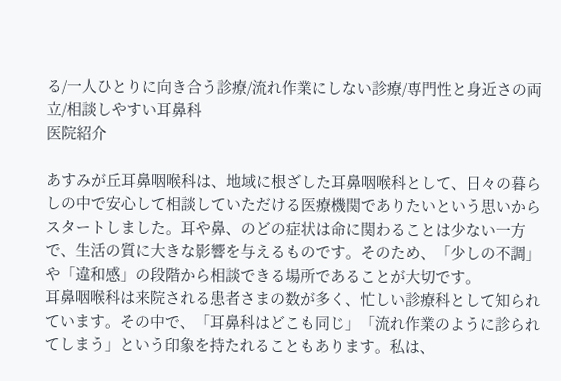る/一人ひとりに向き合う診療/流れ作業にしない診療/専門性と身近さの両立/相談しやすい耳鼻科
医院紹介

あすみが丘耳鼻咽喉科は、地域に根ざした耳鼻咽喉科として、日々の暮らしの中で安心して相談していただける医療機関でありたいという思いからスタートしました。耳や鼻、のどの症状は命に関わることは少ない一方で、生活の質に大きな影響を与えるものです。そのため、「少しの不調」や「違和感」の段階から相談できる場所であることが大切です。
耳鼻咽喉科は来院される患者さまの数が多く、忙しい診療科として知られています。その中で、「耳鼻科はどこも同じ」「流れ作業のように診られてしまう」という印象を持たれることもあります。私は、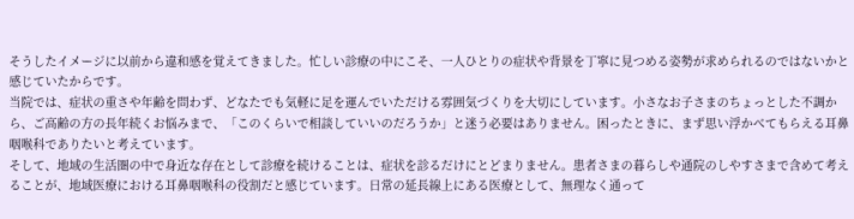そうしたイメージに以前から違和感を覚えてきました。忙しい診療の中にこそ、一人ひとりの症状や背景を丁寧に見つめる姿勢が求められるのではないかと感じていたからです。
当院では、症状の重さや年齢を問わず、どなたでも気軽に足を運んでいただける雰囲気づくりを大切にしています。小さなお子さまのちょっとした不調から、ご高齢の方の長年続くお悩みまで、「このくらいで相談していいのだろうか」と迷う必要はありません。困ったときに、まず思い浮かべてもらえる耳鼻咽喉科でありたいと考えています。
そして、地域の生活圏の中で身近な存在として診療を続けることは、症状を診るだけにとどまりません。患者さまの暮らしや通院のしやすさまで含めて考えることが、地域医療における耳鼻咽喉科の役割だと感じています。日常の延長線上にある医療として、無理なく通って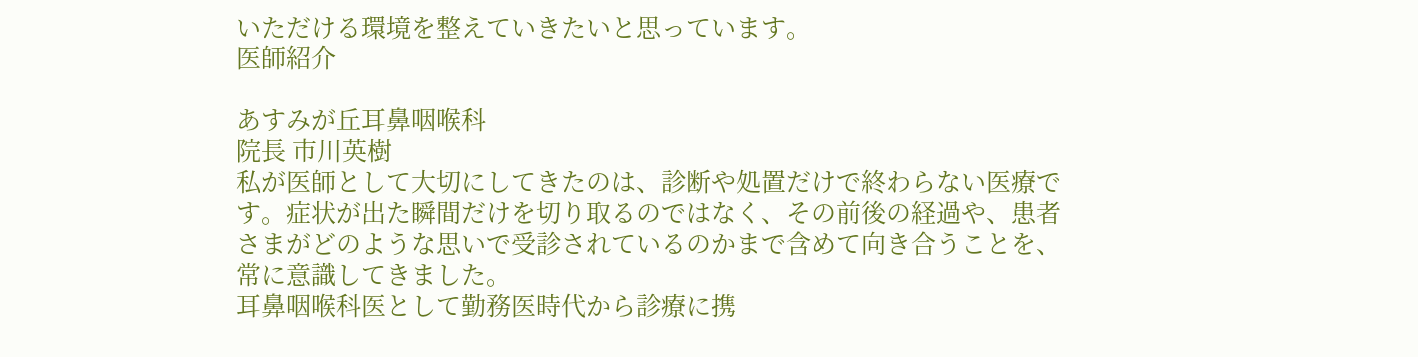いただける環境を整えていきたいと思っています。
医師紹介

あすみが丘耳鼻咽喉科
院長 市川英樹
私が医師として大切にしてきたのは、診断や処置だけで終わらない医療です。症状が出た瞬間だけを切り取るのではなく、その前後の経過や、患者さまがどのような思いで受診されているのかまで含めて向き合うことを、常に意識してきました。
耳鼻咽喉科医として勤務医時代から診療に携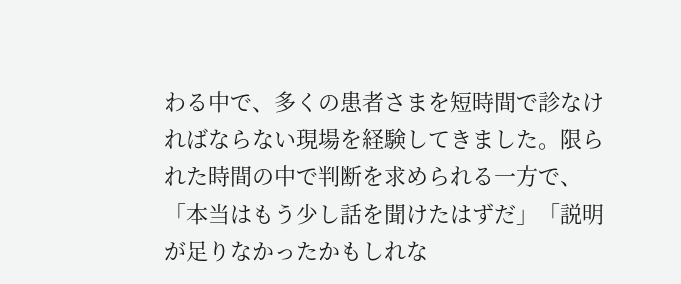わる中で、多くの患者さまを短時間で診なければならない現場を経験してきました。限られた時間の中で判断を求められる一方で、「本当はもう少し話を聞けたはずだ」「説明が足りなかったかもしれな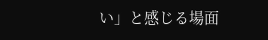い」と感じる場面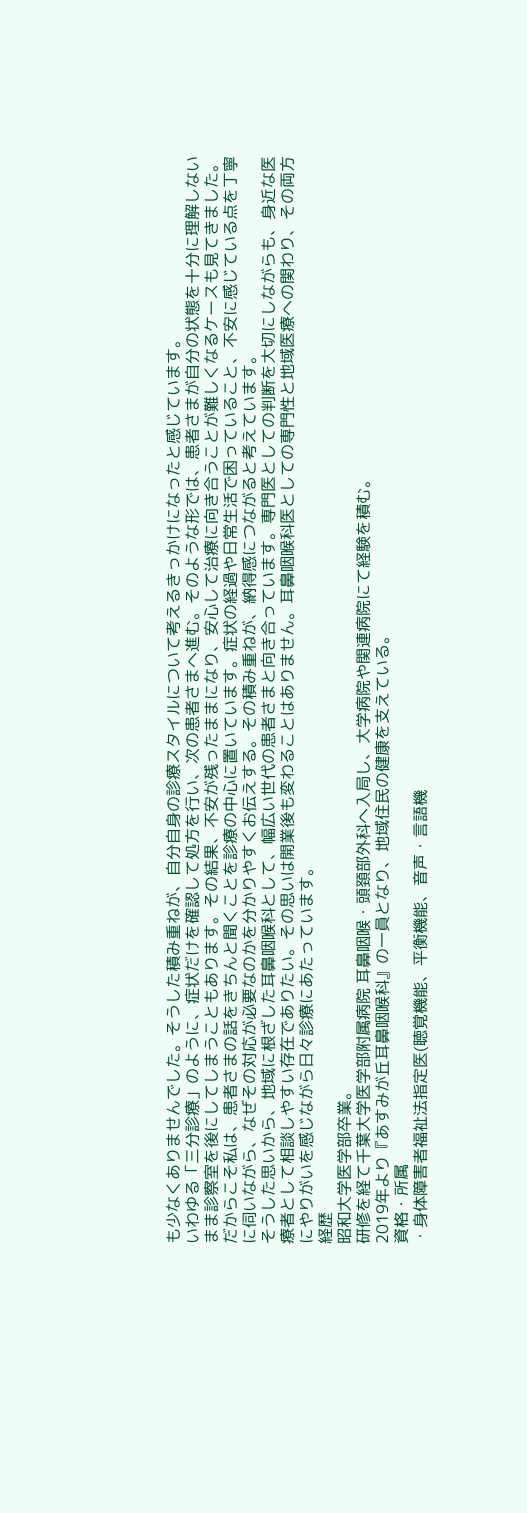も少なくありませんでした。そうした積み重ねが、自分自身の診療スタイルについて考えるきっかけになったと感じています。
いわゆる「三分診療」のように、症状だけを確認して処方を行い、次の患者さまへ進む。そのような形では、患者さまが自分の状態を十分に理解しないまま診察室を後にしてしまうこともあります。その結果、不安が残ったままになり、安心して治療に向き合うことが難しくなるケースも見てきました。
だからこそ私は、患者さまの話をきちんと聞くことを診療の中心に置いています。症状の経過や日常生活で困っていること、不安に感じている点を丁寧に伺いながら、なぜその対応が必要なのかを分かりやすくお伝えする。その積み重ねが、納得感につながると考えています。
そうした思いから、地域に根ざした耳鼻咽喉科として、幅広い世代の患者さまと向き合っています。専門医としての判断を大切にしながらも、身近な医療者として相談しやすい存在でありたい。その思いは開業後も変わることはありません。耳鼻咽喉科医としての専門性と地域医療への関わり、その両方にやりがいを感じながら日々診療にあたっています。
経歴
昭和大学医学部卒業。
研修を経て千葉大学医学部附属病院 耳鼻咽喉・頭頚部外科へ入局し、大学病院や関連病院にて経験を積む。
2019年より『あすみが丘耳鼻咽喉科』の一員となり、地域住民の健康を支えている。
資格・所属
・身体障害者福祉法指定医(聴覚機能、平衡機能、音声・言語機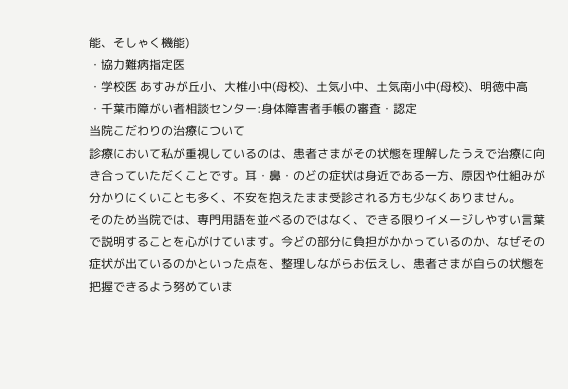能、そしゃく機能)
・協力難病指定医
・学校医 あすみが丘小、大椎小中(母校)、土気小中、土気南小中(母校)、明徳中高
・千葉市障がい者相談センター:身体障害者手帳の審査・認定
当院こだわりの治療について
診療において私が重視しているのは、患者さまがその状態を理解したうえで治療に向き合っていただくことです。耳・鼻・のどの症状は身近である一方、原因や仕組みが分かりにくいことも多く、不安を抱えたまま受診される方も少なくありません。
そのため当院では、専門用語を並べるのではなく、できる限りイメージしやすい言葉で説明することを心がけています。今どの部分に負担がかかっているのか、なぜその症状が出ているのかといった点を、整理しながらお伝えし、患者さまが自らの状態を把握できるよう努めていま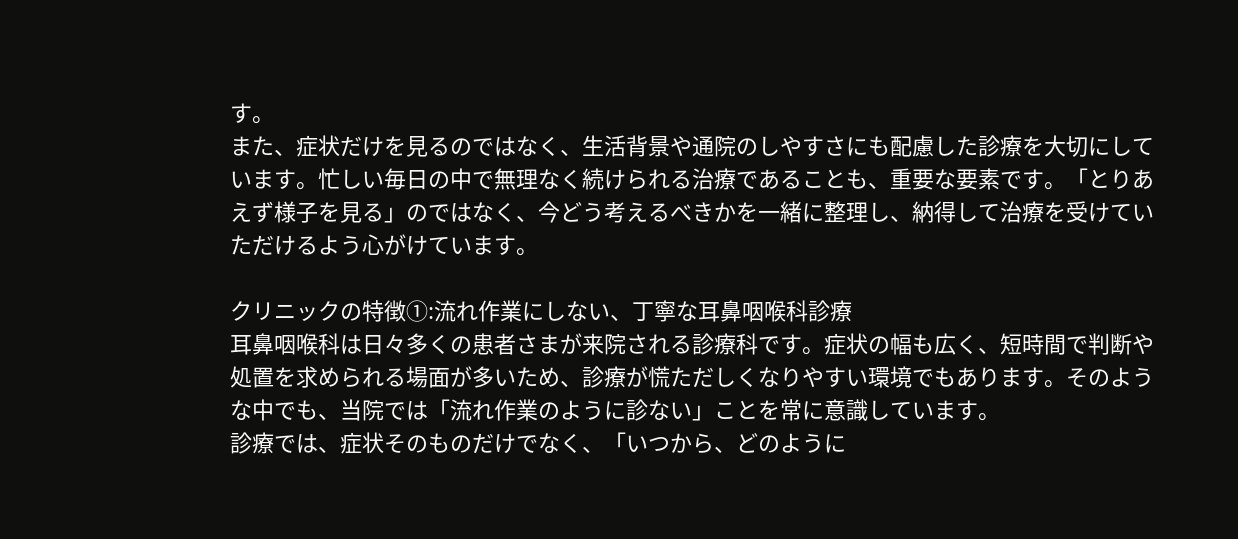す。
また、症状だけを見るのではなく、生活背景や通院のしやすさにも配慮した診療を大切にしています。忙しい毎日の中で無理なく続けられる治療であることも、重要な要素です。「とりあえず様子を見る」のではなく、今どう考えるべきかを一緒に整理し、納得して治療を受けていただけるよう心がけています。

クリニックの特徴①:流れ作業にしない、丁寧な耳鼻咽喉科診療
耳鼻咽喉科は日々多くの患者さまが来院される診療科です。症状の幅も広く、短時間で判断や処置を求められる場面が多いため、診療が慌ただしくなりやすい環境でもあります。そのような中でも、当院では「流れ作業のように診ない」ことを常に意識しています。
診療では、症状そのものだけでなく、「いつから、どのように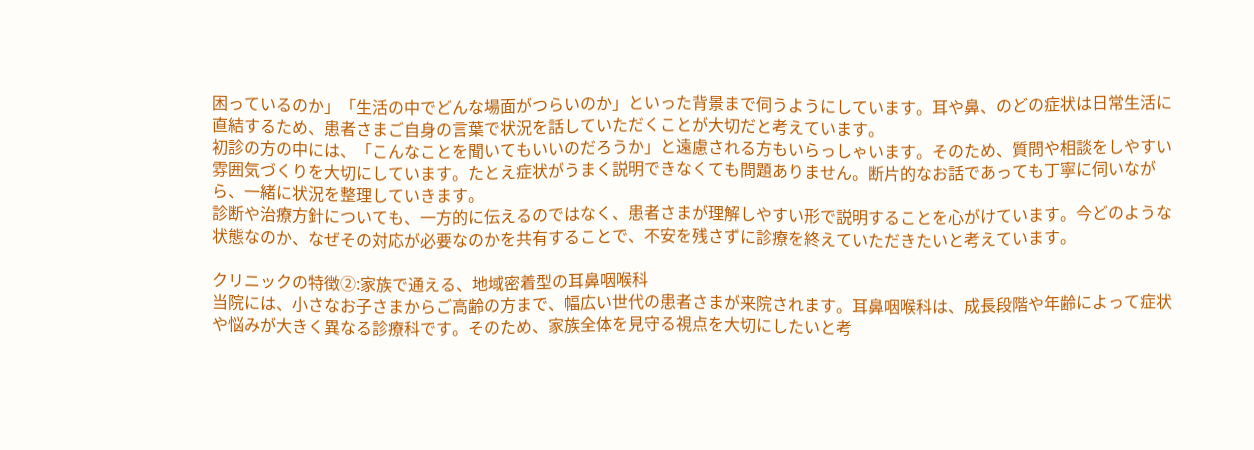困っているのか」「生活の中でどんな場面がつらいのか」といった背景まで伺うようにしています。耳や鼻、のどの症状は日常生活に直結するため、患者さまご自身の言葉で状況を話していただくことが大切だと考えています。
初診の方の中には、「こんなことを聞いてもいいのだろうか」と遠慮される方もいらっしゃいます。そのため、質問や相談をしやすい雰囲気づくりを大切にしています。たとえ症状がうまく説明できなくても問題ありません。断片的なお話であっても丁寧に伺いながら、一緒に状況を整理していきます。
診断や治療方針についても、一方的に伝えるのではなく、患者さまが理解しやすい形で説明することを心がけています。今どのような状態なのか、なぜその対応が必要なのかを共有することで、不安を残さずに診療を終えていただきたいと考えています。

クリニックの特徴②:家族で通える、地域密着型の耳鼻咽喉科
当院には、小さなお子さまからご高齢の方まで、幅広い世代の患者さまが来院されます。耳鼻咽喉科は、成長段階や年齢によって症状や悩みが大きく異なる診療科です。そのため、家族全体を見守る視点を大切にしたいと考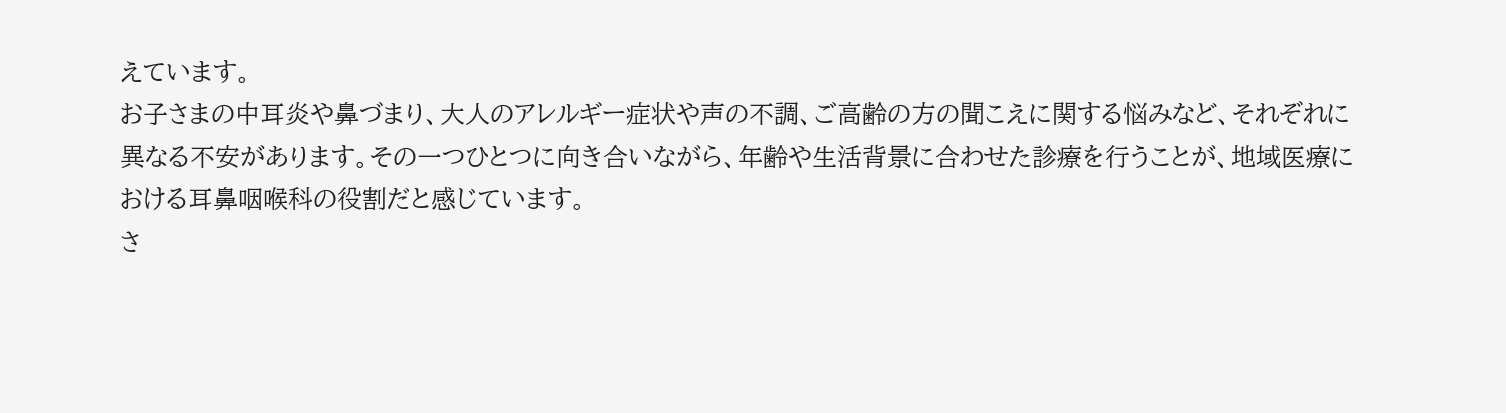えています。
お子さまの中耳炎や鼻づまり、大人のアレルギー症状や声の不調、ご高齢の方の聞こえに関する悩みなど、それぞれに異なる不安があります。その一つひとつに向き合いながら、年齢や生活背景に合わせた診療を行うことが、地域医療における耳鼻咽喉科の役割だと感じています。
さ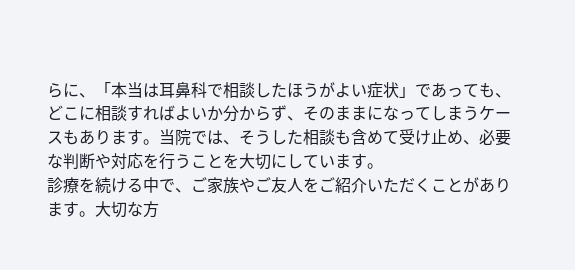らに、「本当は耳鼻科で相談したほうがよい症状」であっても、どこに相談すればよいか分からず、そのままになってしまうケースもあります。当院では、そうした相談も含めて受け止め、必要な判断や対応を行うことを大切にしています。
診療を続ける中で、ご家族やご友人をご紹介いただくことがあります。大切な方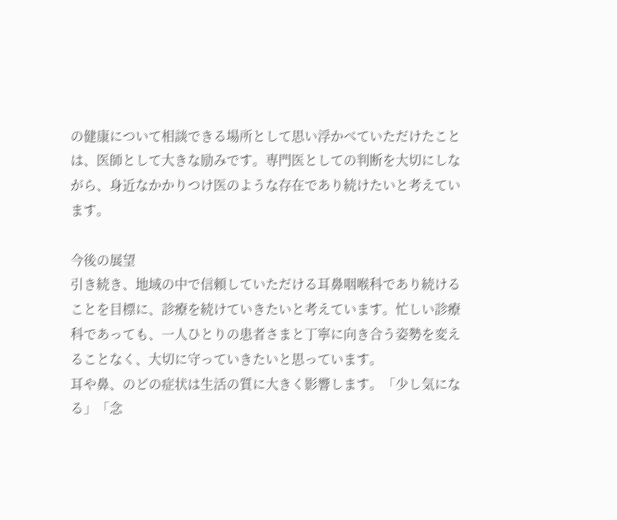の健康について相談できる場所として思い浮かべていただけたことは、医師として大きな励みです。専門医としての判断を大切にしながら、身近なかかりつけ医のような存在であり続けたいと考えています。

今後の展望
引き続き、地域の中で信頼していただける耳鼻咽喉科であり続けることを目標に、診療を続けていきたいと考えています。忙しい診療科であっても、一人ひとりの患者さまと丁寧に向き合う姿勢を変えることなく、大切に守っていきたいと思っています。
耳や鼻、のどの症状は生活の質に大きく影響します。「少し気になる」「念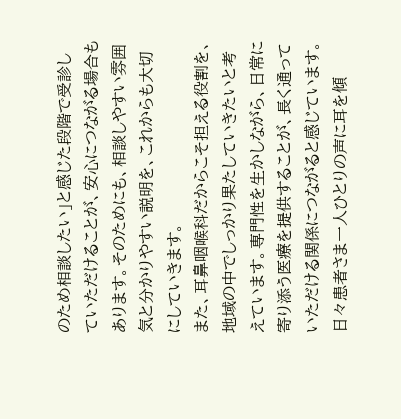のため相談したい」と感じた段階で受診していただけることが、安心につながる場合もあります。そのためにも、相談しやすい雰囲気と分かりやすい説明を、これからも大切にしていきます。
また、耳鼻咽喉科だからこそ担える役割を、地域の中でしっかり果たしていきたいと考えています。専門性を生かしながら、日常に寄り添う医療を提供することが、長く通っていただける関係につながると感じています。
日々患者さま一人ひとりの声に耳を傾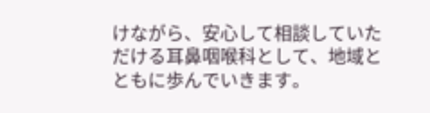けながら、安心して相談していただける耳鼻咽喉科として、地域とともに歩んでいきます。